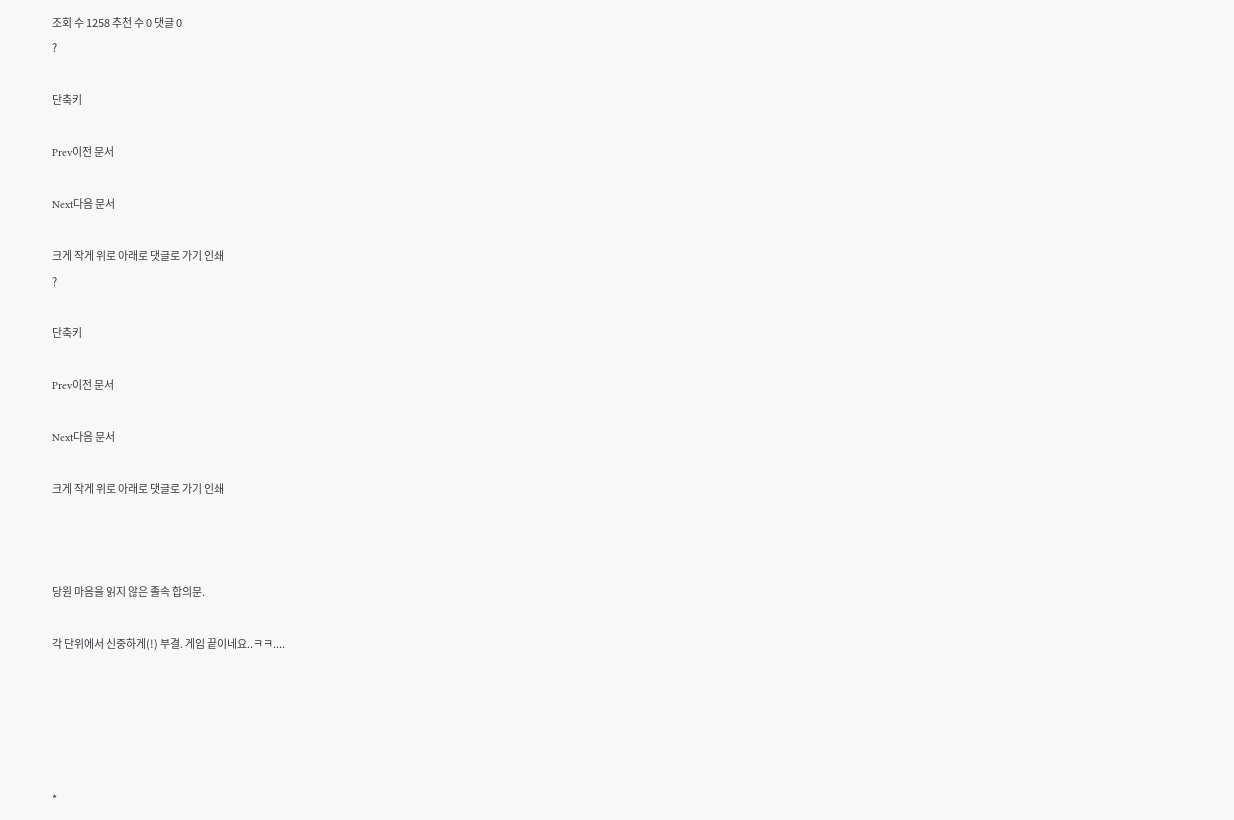조회 수 1258 추천 수 0 댓글 0
?

단축키

Prev이전 문서

Next다음 문서

크게 작게 위로 아래로 댓글로 가기 인쇄
?

단축키

Prev이전 문서

Next다음 문서

크게 작게 위로 아래로 댓글로 가기 인쇄



당원 마음을 읽지 않은 졸속 합의문.

각 단위에서 신중하게(!) 부결. 게임 끝이네요..ㅋㅋ....





*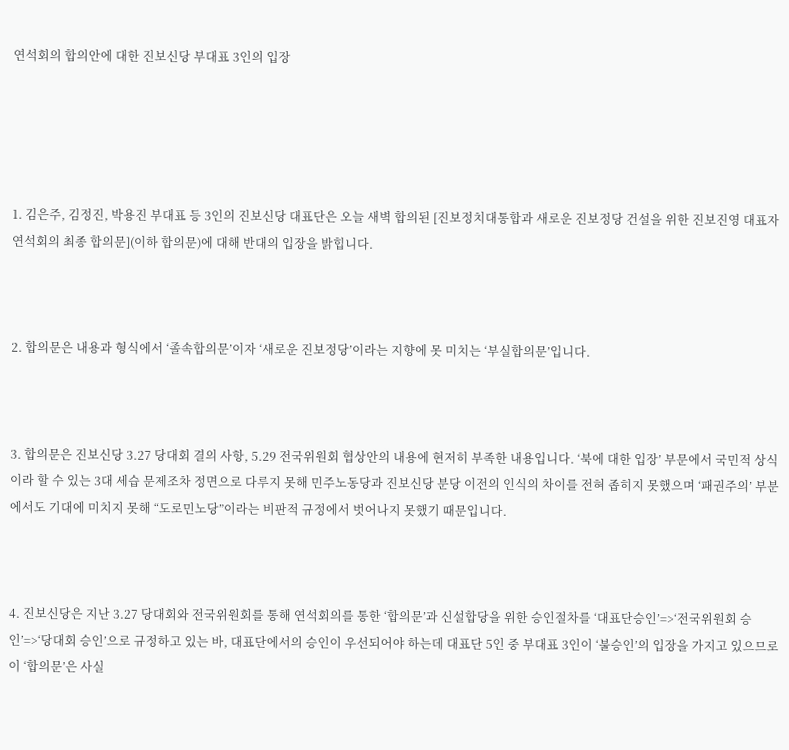연석회의 합의안에 대한 진보신당 부대표 3인의 입장





1. 김은주, 김정진, 박용진 부대표 등 3인의 진보신당 대표단은 오늘 새벽 합의된 [진보정치대통합과 새로운 진보정당 건설을 위한 진보진영 대표자 연석회의 최종 합의문](이하 합의문)에 대해 반대의 입장을 밝힙니다.



2. 합의문은 내용과 형식에서 ‘졸속합의문’이자 ‘새로운 진보정당’이라는 지향에 못 미치는 ‘부실합의문’입니다.



3. 합의문은 진보신당 3.27 당대회 결의 사항, 5.29 전국위원회 협상안의 내용에 현저히 부족한 내용입니다. ‘북에 대한 입장’ 부문에서 국민적 상식이라 할 수 있는 3대 세습 문제조차 정면으로 다루지 못해 민주노동당과 진보신당 분당 이전의 인식의 차이를 전혀 좁히지 못했으며 ‘패권주의’ 부분에서도 기대에 미치지 못해 “도로민노당”이라는 비판적 규정에서 벗어나지 못했기 때문입니다.



4. 진보신당은 지난 3.27 당대회와 전국위원회를 통해 연석회의를 통한 ‘합의문’과 신설합당을 위한 승인절차를 ‘대표단승인’=>‘전국위원회 승인’=>‘당대회 승인’으로 규정하고 있는 바, 대표단에서의 승인이 우선되어야 하는데 대표단 5인 중 부대표 3인이 ‘불승인’의 입장을 가지고 있으므로 이 ‘합의문’은 사실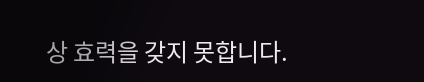상 효력을 갖지 못합니다.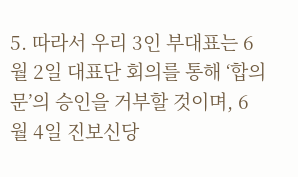5. 따라서 우리 3인 부대표는 6월 2일 대표단 회의를 통해 ‘합의문’의 승인을 거부할 것이며, 6월 4일 진보신당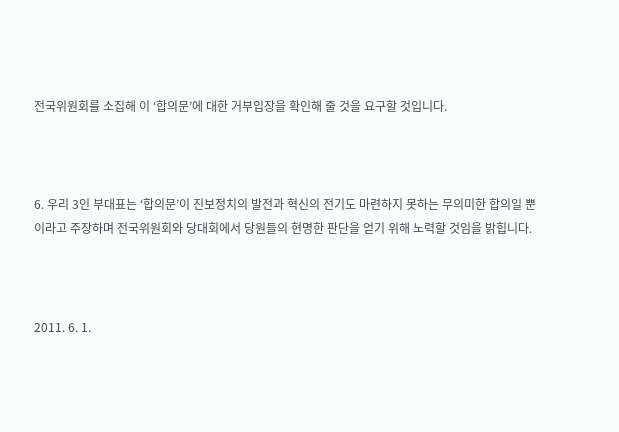전국위원회를 소집해 이 ‘합의문’에 대한 거부입장을 확인해 줄 것을 요구할 것입니다.



6. 우리 3인 부대표는 ‘합의문’이 진보정치의 발전과 혁신의 전기도 마련하지 못하는 무의미한 합의일 뿐이라고 주장하며 전국위원회와 당대회에서 당원들의 현명한 판단을 얻기 위해 노력할 것임을 밝힙니다.



2011. 6. 1.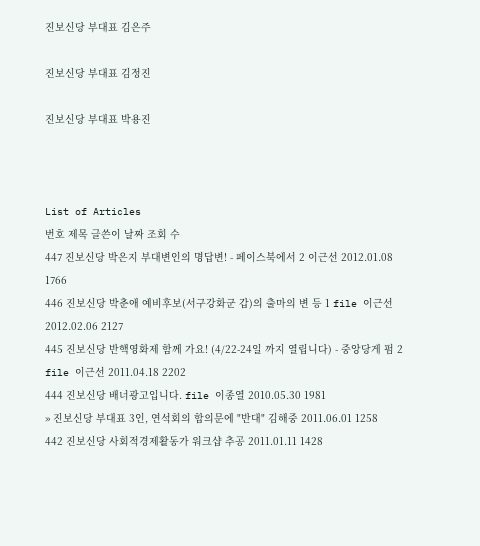진보신당 부대표 김은주

진보신당 부대표 김정진

진보신당 부대표 박용진



List of Articles
번호 제목 글쓴이 날짜 조회 수
447 진보신당 박은지 부대변인의 명답변! - 페이스북에서 2 이근선 2012.01.08 1766
446 진보신당 박춘애 예비후보(서구강화군 갑)의 출마의 변 등 1 file 이근선 2012.02.06 2127
445 진보신당 반핵영화제 함께 가요! (4/22-24일 까지 열립니다) - 중앙당게 펌 2 file 이근선 2011.04.18 2202
444 진보신당 배너광고입니다. file 이종열 2010.05.30 1981
» 진보신당 부대표 3인, 연석회의 합의문에 "반대" 김해중 2011.06.01 1258
442 진보신당 사회적경제활동가 워크샵 추공 2011.01.11 1428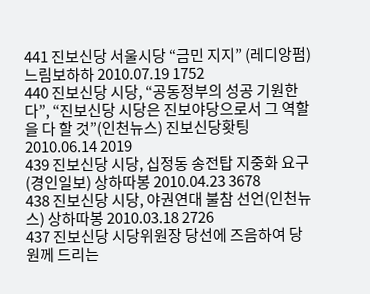441 진보신당 서울시당 “금민 지지” (레디앙펌) 느림보하하 2010.07.19 1752
440 진보신당 시당, “공동정부의 성공 기원한다”, “진보신당 시당은 진보야당으로서 그 역할을 다 할 것”(인천뉴스) 진보신당홧팅 2010.06.14 2019
439 진보신당 시당, 십정동 송전탑 지중화 요구(경인일보) 상하따봉 2010.04.23 3678
438 진보신당 시당, 야권연대 불참 선언(인천뉴스) 상하따봉 2010.03.18 2726
437 진보신당 시당위원장 당선에 즈음하여 당원께 드리는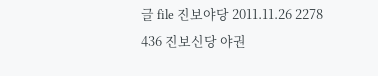글 file 진보야당 2011.11.26 2278
436 진보신당 야권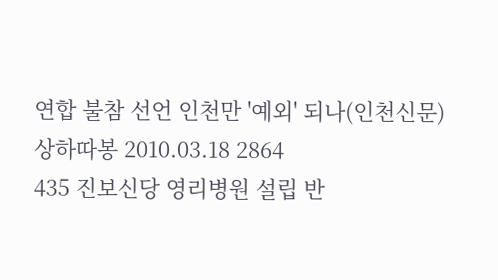연합 불참 선언 인천만 '예외' 되나(인천신문) 상하따봉 2010.03.18 2864
435 진보신당 영리병원 설립 반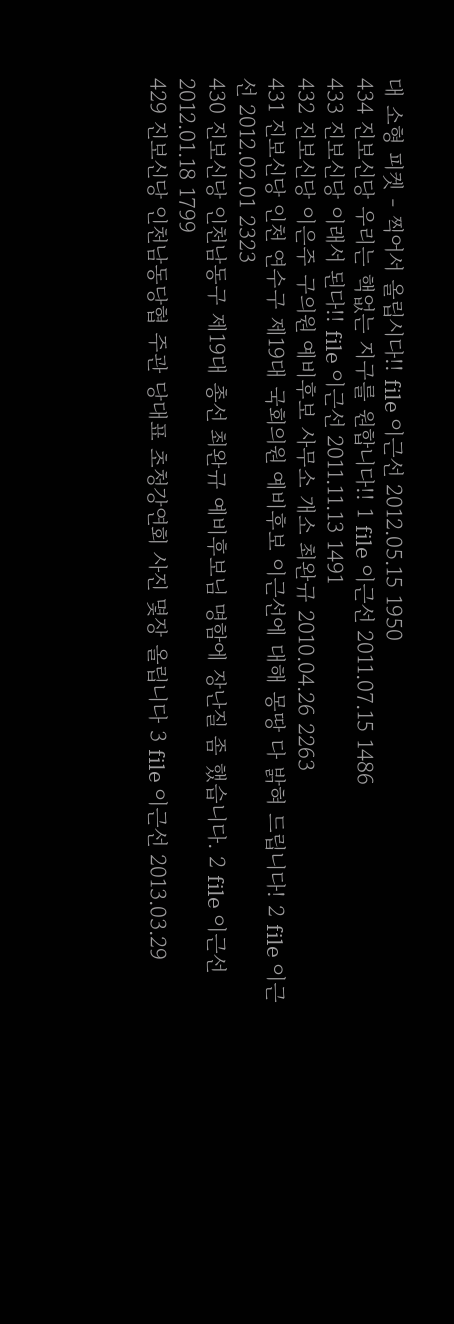대 소형 피켓 - 찍어서 올립시다!! file 이근선 2012.05.15 1950
434 진보신당 우리는 핵없는 지구를 원합니다!! 1 file 이근선 2011.07.15 1486
433 진보신당 이래서 된다!! file 이근선 2011.11.13 1491
432 진보신당 이은주 구의원 예비후보 사무소 개소 최완규 2010.04.26 2263
431 진보신당 인천 연수구 제19대 국회의원 예비후보 이근선에 대해 몽땅 다 밝혀 드립니다! 2 file 이근선 2012.02.01 2323
430 진보신당 인천남동구 제19대 총선 최완규 예비후보님 명함에 장난질 좀 했습니다. 2 file 이근선 2012.01.18 1799
429 진보신당 인천남동당협 주관 당대표 초청강연회 사진 몇장 올립니다 3 file 이근선 2013.03.29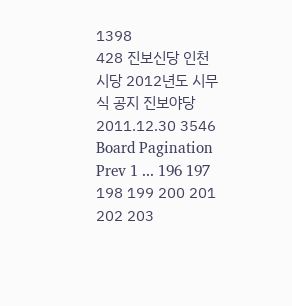1398
428 진보신당 인천시당 2012년도 시무식 공지 진보야당 2011.12.30 3546
Board Pagination Prev 1 ... 196 197 198 199 200 201 202 203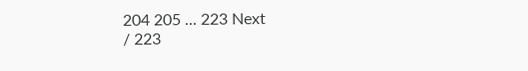204 205 ... 223 Next
/ 223